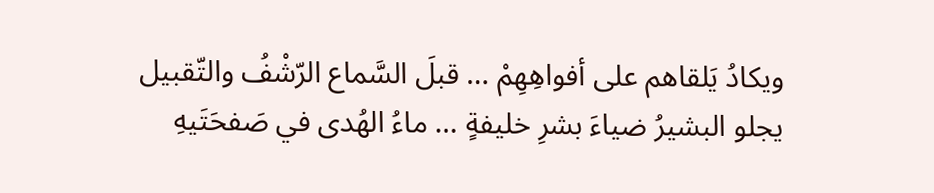ويكادُ يَلقاهم على أفواهِهِمْ … قبلَ السَّماع الرّشْفُ والتّقبيل
يجلو البشيرُ ضياءَ بشرِ خليفةٍ … ماءُ الهُدى في صَفحَتَيهِ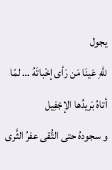يجول
للّهِ عَينَا مَن رَأى إخْباتَهُ … لمّا أتاهُ بَريدُها الإجْفِيل
و سجودهُ حتى التُّقى عفرُ الثَّرى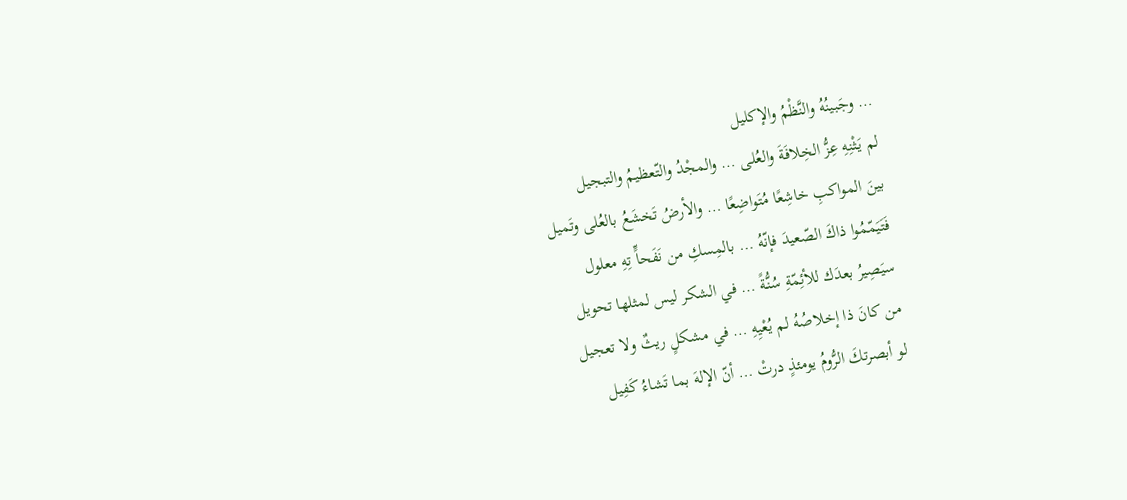… وجَبينُهُ والنَّظْمُ والإكليل
لم يَثْنِهِ عِزُّ الخِلافَةَ والعُلى … والمجْدُ والتّعظيمُ والتبجيل
بينَ المواكبِ خاشِعًا مُتَواضِعًا … والأرضُ تَخشَعُ بالعُلى وتَميل
فَتَيَمّمُوا ذاكَ الصّعيدَ فإنّهُ … بالمِسكِ من نَفَحاٍّ تِهِ معلول
سيَصِيرُ بعدَك للأئِمّةِ سُنُّةً … في الشكر ليس لمثلها تحويل
من كانَ ذا إخلاصُهُ لم يُعْيِهِ … في مشكلٍ ريثٌ ولا تعجيل
لو أبصرتكَ الرُّومُ يومئذٍ درتْ … أنّ الإلهَ بما تَشاءُ كَفِيل